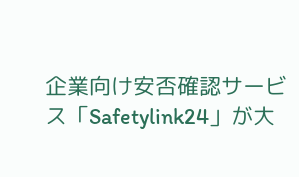企業向け安否確認サービス「Safetylink24」が大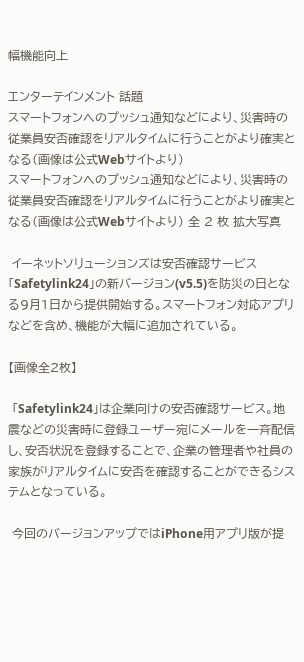幅機能向上

エンターテインメント 話題
スマートフォンへのプッシュ通知などにより、災害時の従業員安否確認をリアルタイムに行うことがより確実となる(画像は公式Webサイトより)
スマートフォンへのプッシュ通知などにより、災害時の従業員安否確認をリアルタイムに行うことがより確実となる(画像は公式Webサイトより) 全 2 枚 拡大写真

 イーネットソリューションズは安否確認サービス「Safetylink24」の新バージョン(v5.5)を防災の日となる9月1日から提供開始する。スマートフォン対応アプリなどを含め、機能が大幅に追加されている。

【画像全2枚】

 「Safetylink24」は企業向けの安否確認サービス。地震などの災害時に登録ユーザー宛にメールを一斉配信し、安否状況を登録することで、企業の管理者や社員の家族がリアルタイムに安否を確認することができるシステムとなっている。

 今回のバージョンアップではiPhone用アプリ版が提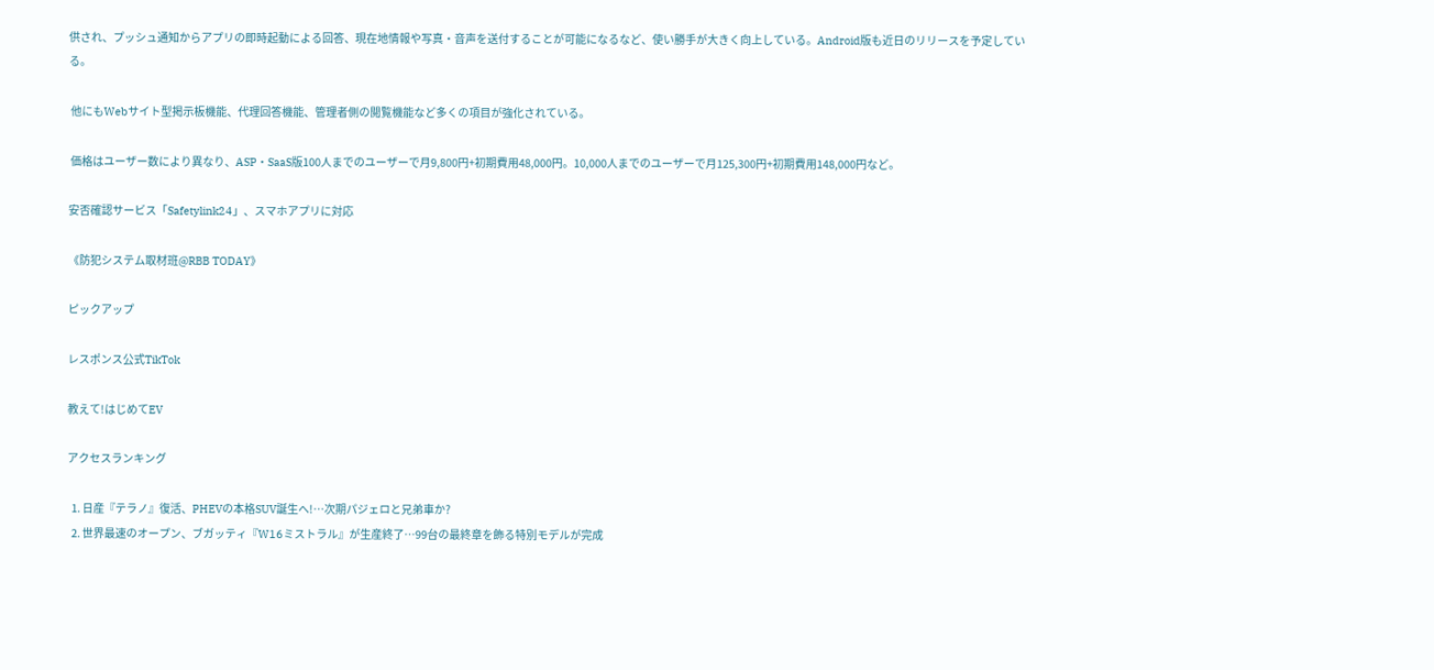供され、プッシュ通知からアプリの即時起動による回答、現在地情報や写真・音声を送付することが可能になるなど、使い勝手が大きく向上している。Android版も近日のリリースを予定している。

 他にもWebサイト型掲示板機能、代理回答機能、管理者側の閲覧機能など多くの項目が強化されている。

 価格はユーザー数により異なり、ASP・SaaS版100人までのユーザーで月9,800円+初期費用48,000円。10,000人までのユーザーで月125,300円+初期費用148,000円など。

安否確認サービス「Safetylink24」、スマホアプリに対応

《防犯システム取材班@RBB TODAY》

ピックアップ

レスポンス公式TikTok

教えて!はじめてEV

アクセスランキング

  1. 日産『テラノ』復活、PHEVの本格SUV誕生へ!…次期パジェロと兄弟車か?
  2. 世界最速のオープン、ブガッティ『W16ミストラル』が生産終了…99台の最終章を飾る特別モデルが完成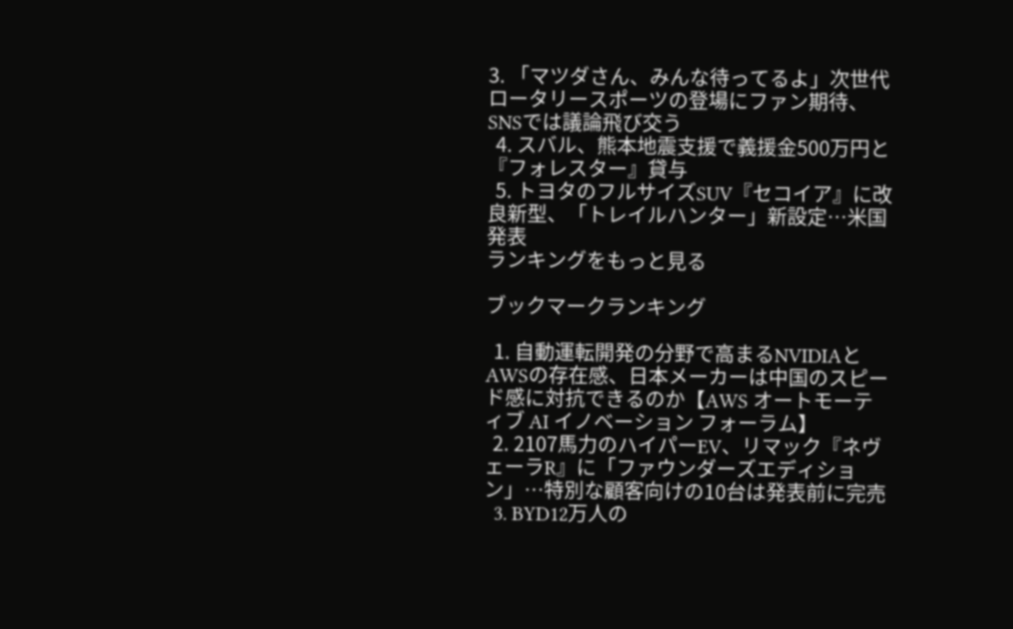3. 「マツダさん、みんな待ってるよ」次世代ロータリースポーツの登場にファン期待、SNSでは議論飛び交う
  4. スバル、熊本地震支援で義援金500万円と『フォレスター』貸与
  5. トヨタのフルサイズSUV『セコイア』に改良新型、「トレイルハンター」新設定…米国発表
ランキングをもっと見る

ブックマークランキング

  1. 自動運転開発の分野で高まるNVIDIAとAWSの存在感、日本メーカーは中国のスピード感に対抗できるのか【AWS オートモーティブ AI イノベーション フォーラム】
  2. 2107馬力のハイパーEV、リマック『ネヴェーラR』に「ファウンダーズエディション」…特別な顧客向けの10台は発表前に完売
  3. BYD12万人の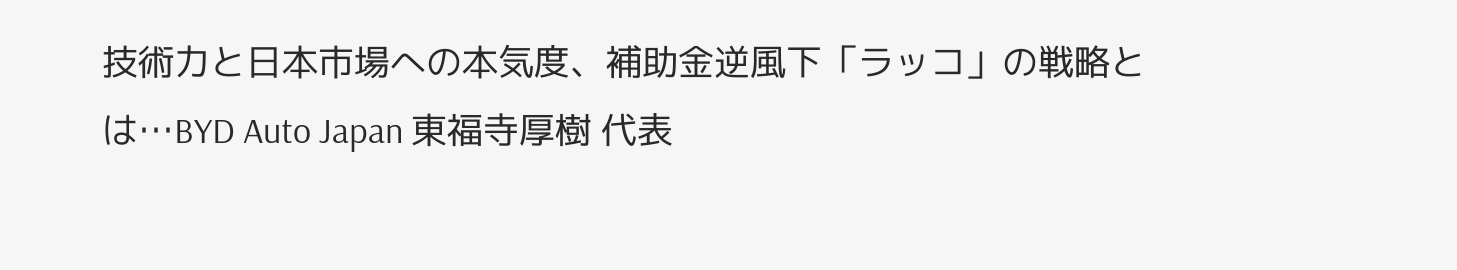技術力と日本市場への本気度、補助金逆風下「ラッコ」の戦略とは…BYD Auto Japan 東福寺厚樹 代表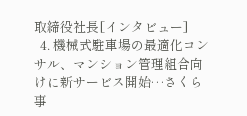取締役社長[インタビュー]
  4. 機械式駐車場の最適化コンサル、マンション管理組合向けに新サービス開始…さくら事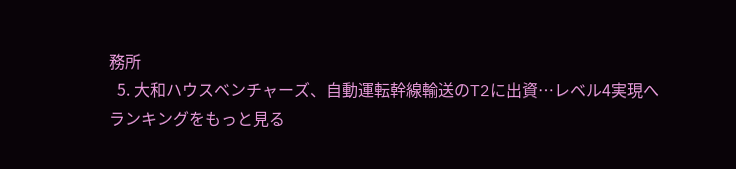務所
  5. 大和ハウスベンチャーズ、自動運転幹線輸送のT2に出資…レベル4実現へ
ランキングをもっと見る